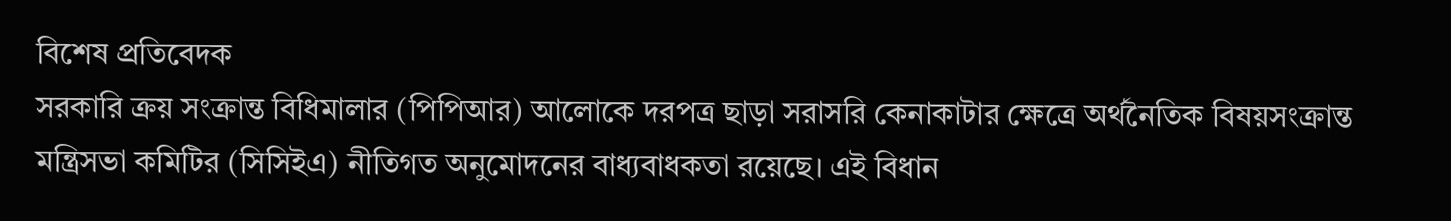বিশেষ প্রতিবেদক
সরকারি ক্রয় সংক্রান্ত বিধিমালার (পিপিআর) আলোকে দরপত্র ছাড়া সরাসরি কেনাকাটার ক্ষেত্রে অর্থনৈতিক বিষয়সংক্রান্ত মন্ত্রিসভা কমিটির (সিসিইএ) নীতিগত অনুমোদনের বাধ্যবাধকতা রয়েছে। এই বিধান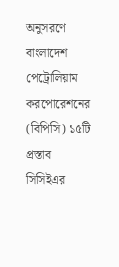অনুসরণে বাংলাদেশ পেট্রোলিয়াম করপোরেশনের (বিপিসি) ১৫টি প্রস্তাব সিসিইএর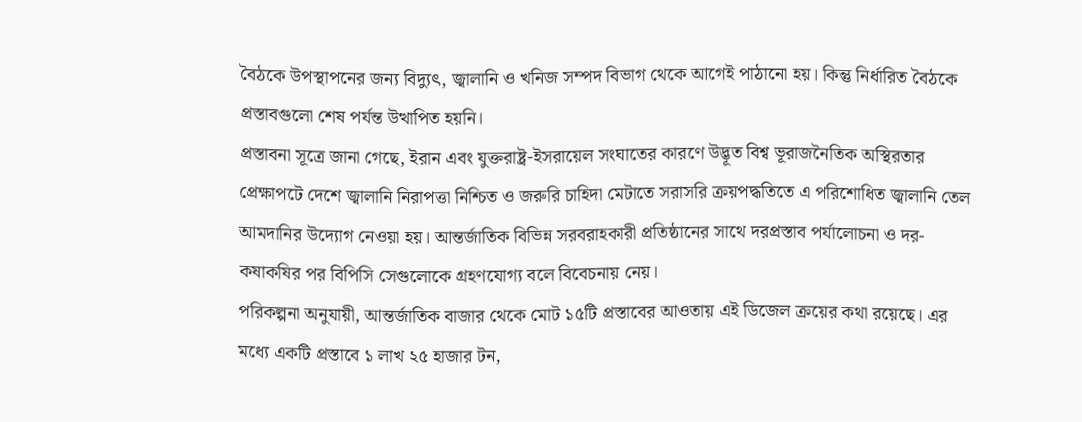বৈঠকে উপস্থাপনের জন্য বিদ্যুৎ, জ্বালানি ও খনিজ সম্পদ বিভাগ থেকে আগেই পাঠানো হয়। কিন্তু নির্ধারিত বৈঠকে প্রস্তাবগুলো শেষ পর্যন্ত উত্থাপিত হয়নি।
প্রস্তাবনা সূত্রে জানা গেছে, ইরান এবং যুক্তরাষ্ট্র-ইসরায়েল সংঘাতের কারণে উদ্ভূত বিশ্ব ভূরাজনৈতিক অস্থিরতার প্রেক্ষাপটে দেশে জ্বালানি নিরাপত্তা নিশ্চিত ও জরুরি চাহিদা মেটাতে সরাসরি ক্রয়পদ্ধতিতে এ পরিশোধিত জ্বালানি তেল আমদানির উদ্যোগ নেওয়া হয়। আন্তর্জাতিক বিভিন্ন সরবরাহকারী প্রতিষ্ঠানের সাথে দরপ্রস্তাব পর্যালোচনা ও দর-কষাকষির পর বিপিসি সেগুলোকে গ্রহণযোগ্য বলে বিবেচনায় নেয়।
পরিকল্পনা অনুযায়ী, আন্তর্জাতিক বাজার থেকে মোট ১৫টি প্রস্তাবের আওতায় এই ডিজেল ক্রয়ের কথা রয়েছে। এর মধ্যে একটি প্রস্তাবে ১ লাখ ২৫ হাজার টন,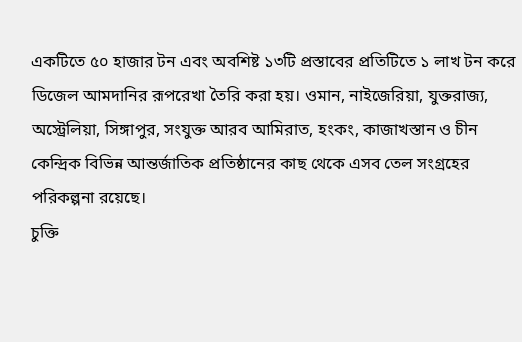একটিতে ৫০ হাজার টন এবং অবশিষ্ট ১৩টি প্রস্তাবের প্রতিটিতে ১ লাখ টন করে ডিজেল আমদানির রূপরেখা তৈরি করা হয়। ওমান, নাইজেরিয়া, যুক্তরাজ্য, অস্ট্রেলিয়া, সিঙ্গাপুর, সংযুক্ত আরব আমিরাত, হংকং, কাজাখস্তান ও চীন কেন্দ্রিক বিভিন্ন আন্তর্জাতিক প্রতিষ্ঠানের কাছ থেকে এসব তেল সংগ্রহের পরিকল্পনা রয়েছে।
চুক্তি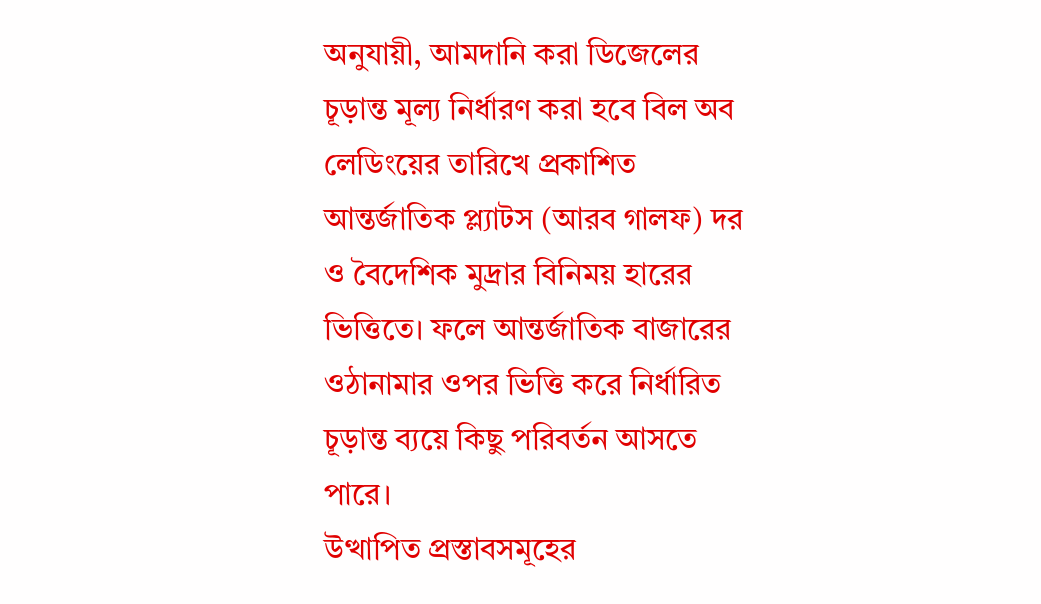অনুযায়ী, আমদানি করা ডিজেলের চূড়ান্ত মূল্য নির্ধারণ করা হবে বিল অব লেডিংয়ের তারিখে প্রকাশিত আন্তর্জাতিক প্ল্যাটস (আরব গালফ) দর ও বৈদেশিক মুদ্রার বিনিময় হারের ভিত্তিতে। ফলে আন্তর্জাতিক বাজারের ওঠানামার ওপর ভিত্তি করে নির্ধারিত চূড়ান্ত ব্যয়ে কিছু পরিবর্তন আসতে পারে।
উত্থাপিত প্রস্তাবসমূহের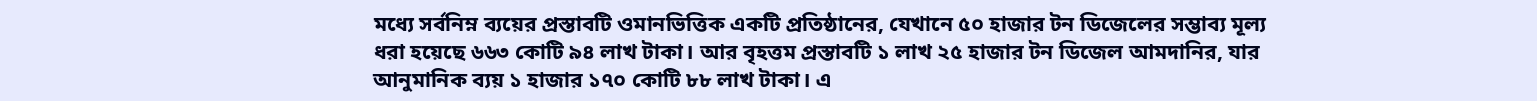মধ্যে সর্বনিম্ন ব্যয়ের প্রস্তাবটি ওমানভিত্তিক একটি প্রতিষ্ঠানের, যেখানে ৫০ হাজার টন ডিজেলের সম্ভাব্য মূল্য ধরা হয়েছে ৬৬৩ কোটি ৯৪ লাখ টাকা। আর বৃহত্তম প্রস্তাবটি ১ লাখ ২৫ হাজার টন ডিজেল আমদানির, যার আনুমানিক ব্যয় ১ হাজার ১৭০ কোটি ৮৮ লাখ টাকা। এ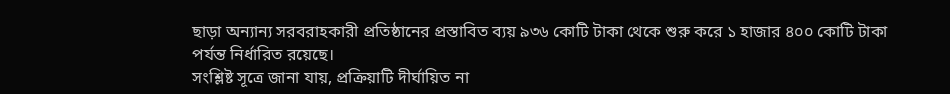ছাড়া অন্যান্য সরবরাহকারী প্রতিষ্ঠানের প্রস্তাবিত ব্যয় ৯৩৬ কোটি টাকা থেকে শুরু করে ১ হাজার ৪০০ কোটি টাকা পর্যন্ত নির্ধারিত রয়েছে।
সংশ্লিষ্ট সূত্রে জানা যায়, প্রক্রিয়াটি দীর্ঘায়িত না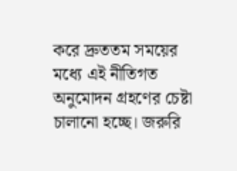করে দ্রুততম সময়ের মধ্যে এই নীতিগত অনুমোদন গ্রহণের চেষ্টা চালানো হচ্ছে। জরুরি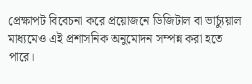প্রেক্ষাপট বিবেচনা করে প্রয়োজনে ডিজিটাল বা ভার্চ্যুয়াল মাধ্যমেও এই প্রশাসনিক অনুমোদন সম্পন্ন করা হতে পারে।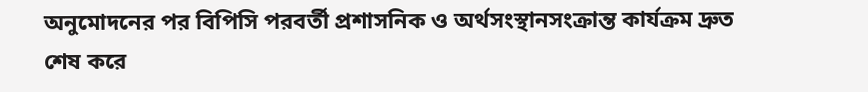অনুমোদনের পর বিপিসি পরবর্তী প্রশাসনিক ও অর্থসংস্থানসংক্রান্ত কার্যক্রম দ্রুত শেষ করে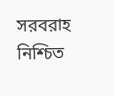সরবরাহ নিশ্চিত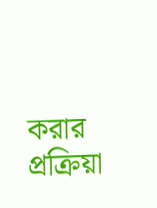করার প্রক্রিয়া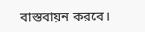বাস্তবায়ন করবে।